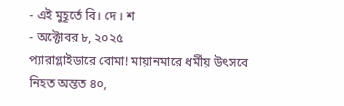- এই মুহূর্তে বি। দে । শ
- অক্টোবর ৮, ২০২৫
প্যারাগ্লাইডারে বোমা! মায়ানমারে ধর্মীয় উৎসবে নিহত অন্তত ৪০,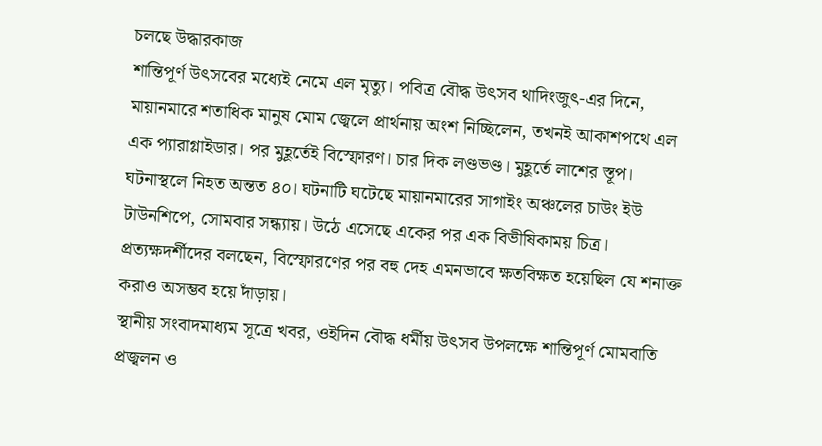চলছে উদ্ধারকাজ
শান্তিপূর্ণ উৎসবের মধ্যেই নেমে এল মৃত্যু। পবিত্র বৌদ্ধ উৎসব থাদিংজুৎ-এর দিনে, মায়ানমারে শতাধিক মানুষ মোম জ্বেলে প্রার্থনায় অংশ নিচ্ছিলেন, তখনই আকাশপথে এল এক প্যারাগ্লাইডার। পর মুহূর্তেই বিস্ফোরণ। চার দিক লণ্ডভণ্ড। মুহূর্তে লাশের স্তূপ। ঘটনাস্থলে নিহত অন্তত ৪০। ঘটনাটি ঘটেছে মায়ানমারের সাগাইং অঞ্চলের চাউং ইউ টাউনশিপে, সোমবার সন্ধ্যায়। উঠে এসেছে একের পর এক বিভীষিকাময় চিত্র। প্রত্যক্ষদর্শীদের বলছেন, বিস্ফোরণের পর বহু দেহ এমনভাবে ক্ষতবিক্ষত হয়েছিল যে শনাক্ত করাও অসম্ভব হয়ে দাঁড়ায়।
স্থানীয় সংবাদমাধ্যম সূত্রে খবর, ওইদিন বৌদ্ধ ধর্মীয় উৎসব উপলক্ষে শান্তিপূর্ণ মোমবাতি প্রজ্বলন ও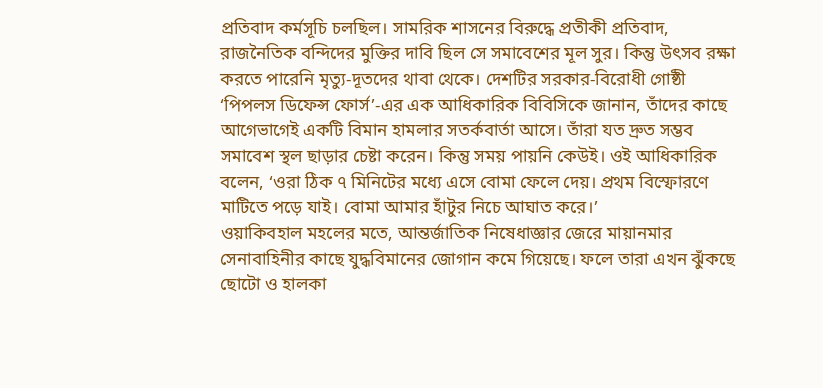প্রতিবাদ কর্মসূচি চলছিল। সামরিক শাসনের বিরুদ্ধে প্রতীকী প্রতিবাদ, রাজনৈতিক বন্দিদের মুক্তির দাবি ছিল সে সমাবেশের মূল সুর। কিন্তু উৎসব রক্ষা করতে পারেনি মৃত্যু-দূতদের থাবা থেকে। দেশটির সরকার-বিরোধী গোষ্ঠী ‘পিপলস ডিফেন্স ফোর্স’-এর এক আধিকারিক বিবিসিকে জানান, তাঁদের কাছে আগেভাগেই একটি বিমান হামলার সতর্কবার্তা আসে। তাঁরা যত দ্রুত সম্ভব সমাবেশ স্থল ছাড়ার চেষ্টা করেন। কিন্তু সময় পায়নি কেউই। ওই আধিকারিক বলেন, ‘ওরা ঠিক ৭ মিনিটের মধ্যে এসে বোমা ফেলে দেয়। প্রথম বিস্ফোরণে মাটিতে পড়ে যাই। বোমা আমার হাঁটুর নিচে আঘাত করে।’
ওয়াকিবহাল মহলের মতে, আন্তর্জাতিক নিষেধাজ্ঞার জেরে মায়ানমার সেনাবাহিনীর কাছে যুদ্ধবিমানের জোগান কমে গিয়েছে। ফলে তারা এখন ঝুঁকছে ছোটো ও হালকা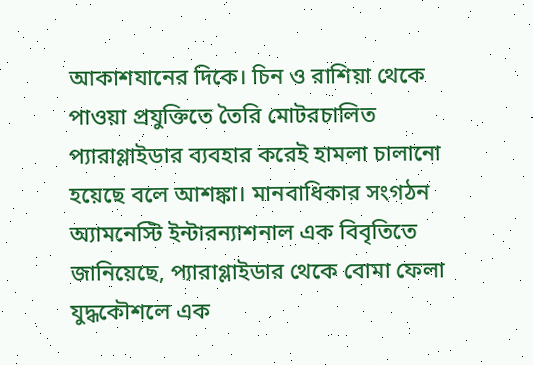আকাশযানের দিকে। চিন ও রাশিয়া থেকে পাওয়া প্রযুক্তিতে তৈরি মোটরচালিত প্যারাগ্লাইডার ব্যবহার করেই হামলা চালানো হয়েছে বলে আশঙ্কা। মানবাধিকার সংগঠন অ্যামনেস্টি ইন্টারন্যাশনাল এক বিবৃতিতে জানিয়েছে, প্যারাগ্লাইডার থেকে বোমা ফেলা যুদ্ধকৌশলে এক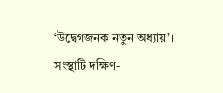‘উদ্বেগজনক নতুন অধ্যায়’। সংস্থাটি দক্ষিণ-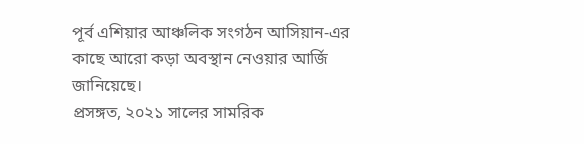পূর্ব এশিয়ার আঞ্চলিক সংগঠন আসিয়ান-এর কাছে আরো কড়া অবস্থান নেওয়ার আর্জি জানিয়েছে।
প্রসঙ্গত, ২০২১ সালের সামরিক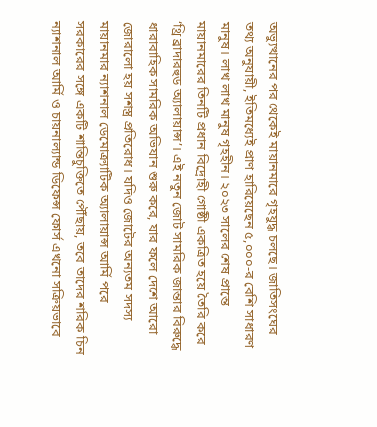অভ্যুত্থানের পর থেকেই মায়ানমারে গৃহযুদ্ধ চলছে। জাতিসংঘের তথ্য অনুযায়ী, ইতিমধ্যেই প্রাণ হারিয়েছেন ৫,০০০-র বেশি সাধারণ মানুষ। লাখ লাখ মানুষ গৃহহীন। ২০২৩ সালের শেষ প্রান্তে মায়ানমারের তিনটি প্রধান বিদ্রোহী গোষ্ঠী একত্রিত হয়ে তৈরি করে ‘থ্রি ব্রাদারহুড অ্যালায়ান্স’। এই নতুন জোট সামরিক জান্তার বিরুদ্ধে ধারাবাহিক সামরিক অভিযান শুরু করে, যার ফলে দেশে আরো জোরালো হয় সশস্ত্র প্রতিরোধ। যদিও জোটের অন্যতম সদস্য মায়ানমার ন্যাশনাল ডেমোক্র্যাটিক অ্যালায়ান্স আর্মি পরে সরকারের সঙ্গে একটি শান্তিচুক্তিতে পৌঁছায়, তবে তাদের শরিক চিন ন্যাশনাল আর্মি ও চায়নাল্যান্ড ডিফেন্স ফোর্স এখনো সক্রিয়ভাবে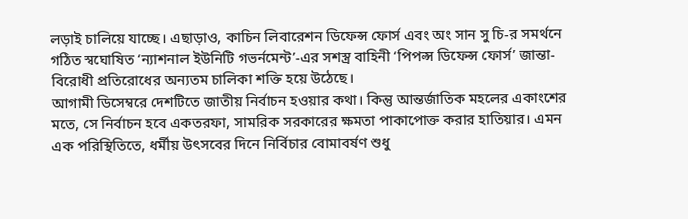লড়াই চালিয়ে যাচ্ছে। এছাড়াও, কাচিন লিবারেশন ডিফেন্স ফোর্স এবং অং সান সু চি-র সমর্থনে গঠিত স্বঘোষিত ‘ন্যাশনাল ইউনিটি গভর্নমেন্ট’-এর সশস্ত্র বাহিনী ‘পিপল্স ডিফেন্স ফোর্স’ জান্তা-বিরোধী প্রতিরোধের অন্যতম চালিকা শক্তি হয়ে উঠেছে।
আগামী ডিসেম্বরে দেশটিতে জাতীয় নির্বাচন হওয়ার কথা। কিন্তু আন্তর্জাতিক মহলের একাংশের মতে, সে নির্বাচন হবে একতরফা, সামরিক সরকারের ক্ষমতা পাকাপোক্ত করার হাতিয়ার। এমন এক পরিস্থিতিতে, ধর্মীয় উৎসবের দিনে নির্বিচার বোমাবর্ষণ শুধু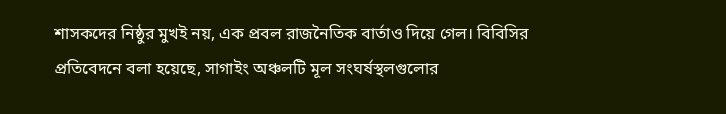শাসকদের নিষ্ঠুর মুখই নয়, এক প্রবল রাজনৈতিক বার্তাও দিয়ে গেল। বিবিসির প্রতিবেদনে বলা হয়েছে, সাগাইং অঞ্চলটি মূল সংঘর্ষস্থলগুলোর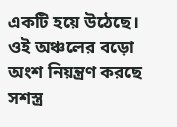একটি হয়ে উঠেছে। ওই অঞ্চলের বড়ো অংশ নিয়ন্ত্রণ করছে সশস্ত্র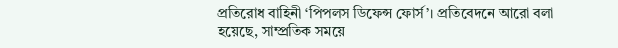প্রতিরোধ বাহিনী ‘পিপলস ডিফেন্স ফোর্স’। প্রতিবেদনে আরো বলা হয়েছে, সাম্প্রতিক সময়ে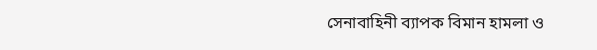সেনাবাহিনী ব্যাপক বিমান হামলা ও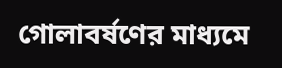গোলাবর্ষণের মাধ্যমে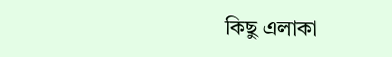কিছু এলাকা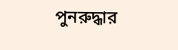পুনরুদ্ধার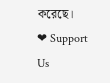করেছে।
❤ Support Us